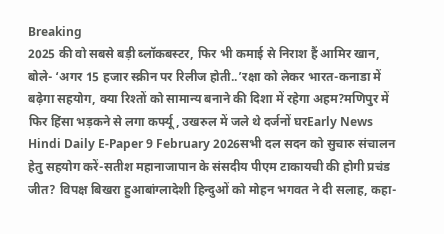Breaking
2025 की वो सबसे बड़ी ब्लॉकबस्टर, फिर भी कमाई से निराश हैं आमिर खान, बोले- ‘अगर 15 हजार स्क्रीन पर रिलीज होती..’रक्षा को लेकर भारत-कनाडा में बढ़ेगा सहयोग, क्या रिश्तों को सामान्य बनाने की दिशा में रहेगा अहम?मणिपुर में फिर हिंसा भड़कने से लगा कर्फ्यू, उखरुल में जले थे दर्जनों घरEarly News Hindi Daily E-Paper 9 February 2026सभी दल सदन को सुचारु संचालन हेतु सहयोग करें-सतीश महानाजापान के संसदीय पीएम टाकायची की होगी प्रचंड जीत? विपक्ष बिखरा हुआबांग्लादेशी हिन्दुओं को मोहन भगवत ने दी सलाह, कहा-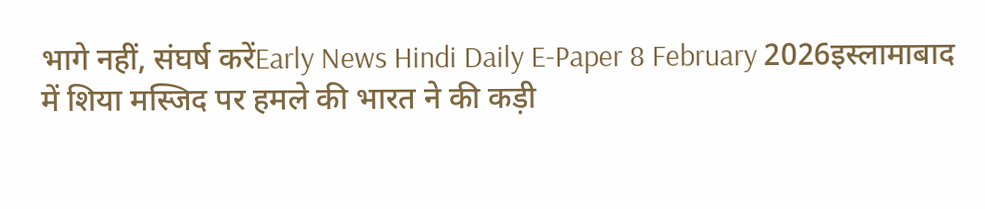भागे नहीं, संघर्ष करेंEarly News Hindi Daily E-Paper 8 February 2026इस्लामाबाद में शिया मस्जिद पर हमले की भारत ने की कड़ी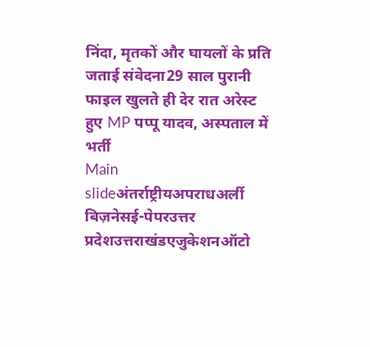निंदा, मृतकों और घायलों के प्रति जताई संवेदना29 साल पुरानी फाइल खुलते ही देर रात अरेस्ट हुए MP पप्पू यादव, अस्पताल में भर्ती
Main slideअंतर्राष्ट्रीयअपराधअर्ली बिज़नेसई-पेपरउत्तर प्रदेशउत्तराखंडएजुकेशनऑटो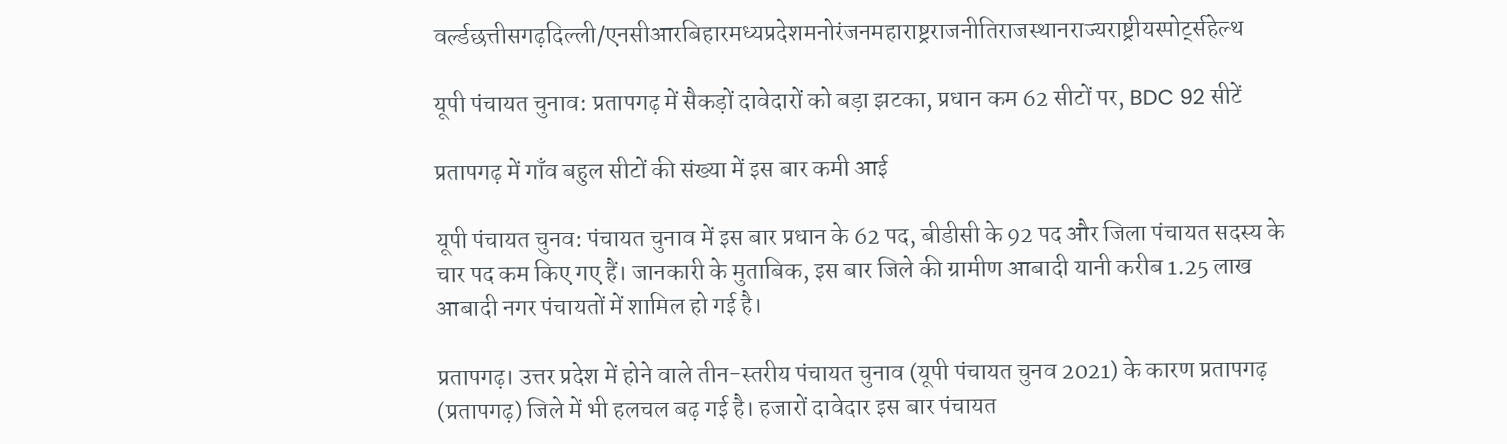वर्ल्डछत्तीसगढ़दिल्ली/एनसीआरबिहारमध्यप्रदेशमनोरंजनमहाराष्ट्रराजनीतिराजस्थानराज्यराष्ट्रीयस्पोर्ट्सहेल्थ

यूपी पंचायत चुनाव: प्रतापगढ़ में सैकड़ों दावेदारों को बड़ा झटका, प्रधान कम 62 सीटों पर, BDC 92 सीटें

प्रतापगढ़ में गाँव बहुल सीटों की संख्या में इस बार कमी आई

यूपी पंचायत चुनव: पंचायत चुनाव में इस बार प्रधान के 62 पद, बीडीसी के 92 पद और जिला पंचायत सदस्य के चार पद कम किए गए हैं। जानकारी के मुताबिक, इस बार जिले की ग्रामीण आबादी यानी करीब 1.25 लाख आबादी नगर पंचायतों में शामिल हो गई है।

प्रतापगढ़। उत्तर प्रदेश में होने वाले तीन-स्तरीय पंचायत चुनाव (यूपी पंचायत चुनव 2021) के कारण प्रतापगढ़ (प्रतापगढ़) जिले में भी हलचल बढ़ गई है। हजारों दावेदार इस बार पंचायत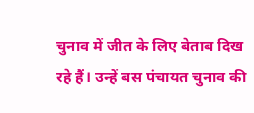चुनाव में जीत के लिए बेताब दिख रहे हैं। उन्हें बस पंचायत चुनाव की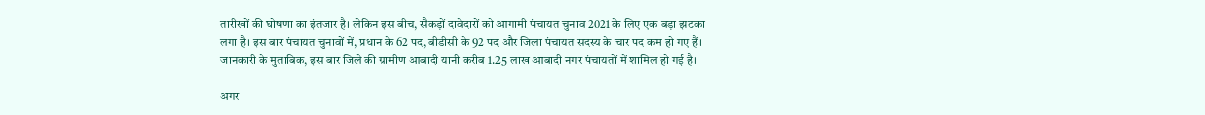तारीखों की घोषणा का इंतजार है। लेकिन इस बीच, सैकड़ों दावेदारों को आगामी पंचायत चुनाव 2021 के लिए एक बड़ा झटका लगा है। इस बार पंचायत चुनावों में, प्रधान के 62 पद, बीडीसी के 92 पद और जिला पंचायत सदस्य के चार पद कम हो गए हैं। जानकारी के मुताबिक, इस बार जिले की ग्रामीण आबादी यानी करीब 1.25 लाख आबादी नगर पंचायतों में शामिल हो गई है।

अगर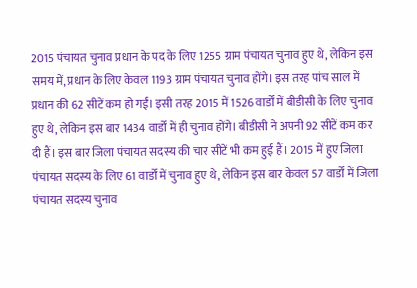2015 पंचायत चुनाव प्रधान के पद के लिए 1255 ग्राम पंचायत चुनाव हुए थे, लेकिन इस समय में, प्रधान के लिए केवल 1193 ग्राम पंचायत चुनाव होंगे। इस तरह पांच साल में प्रधान की 62 सीटें कम हो गईं। इसी तरह 2015 में 1526 वार्डों में बीडीसी के लिए चुनाव हुए थे, लेकिन इस बार 1434 वार्डों में ही चुनाव होंगे। बीडीसी ने अपनी 92 सीटें कम कर दी हैं। इस बार जिला पंचायत सदस्य की चार सीटें भी कम हुई हैं। 2015 में हुए जिला पंचायत सदस्य के लिए 61 वार्डों में चुनाव हुए थे, लेकिन इस बार केवल 57 वार्डों में जिला पंचायत सदस्य चुनाव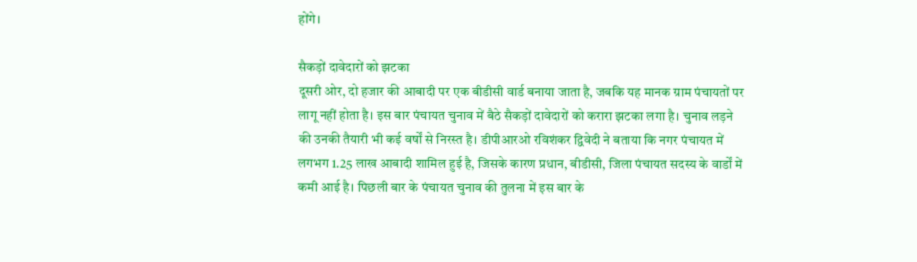होंगे।

सैकड़ों दावेदारों को झटका
दूसरी ओर, दो हजार की आबादी पर एक बीडीसी वार्ड बनाया जाता है, जबकि यह मानक ग्राम पंचायतों पर लागू नहीं होता है। इस बार पंचायत चुनाव में बैठे सैकड़ों दावेदारों को करारा झटका लगा है। चुनाव लड़ने की उनकी तैयारी भी कई वर्षों से निरस्त है। डीपीआरओ रविशंकर द्विवेदी ने बताया कि नगर पंचायत में लगभग 1.25 लाख आबादी शामिल हुई है, जिसके कारण प्रधान, बीडीसी, जिला पंचायत सदस्य के वार्डों में कमी आई है। पिछली बार के पंचायत चुनाव की तुलना में इस बार के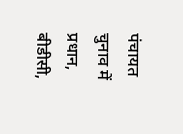पंचायत चुनाव में प्रधान, बीडीसी,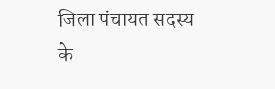जिला पंचायत सदस्य के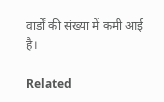वार्डों की संख्या में कमी आई है।

Related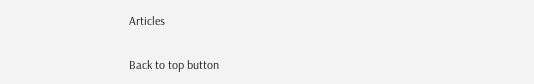Articles

Back to top button